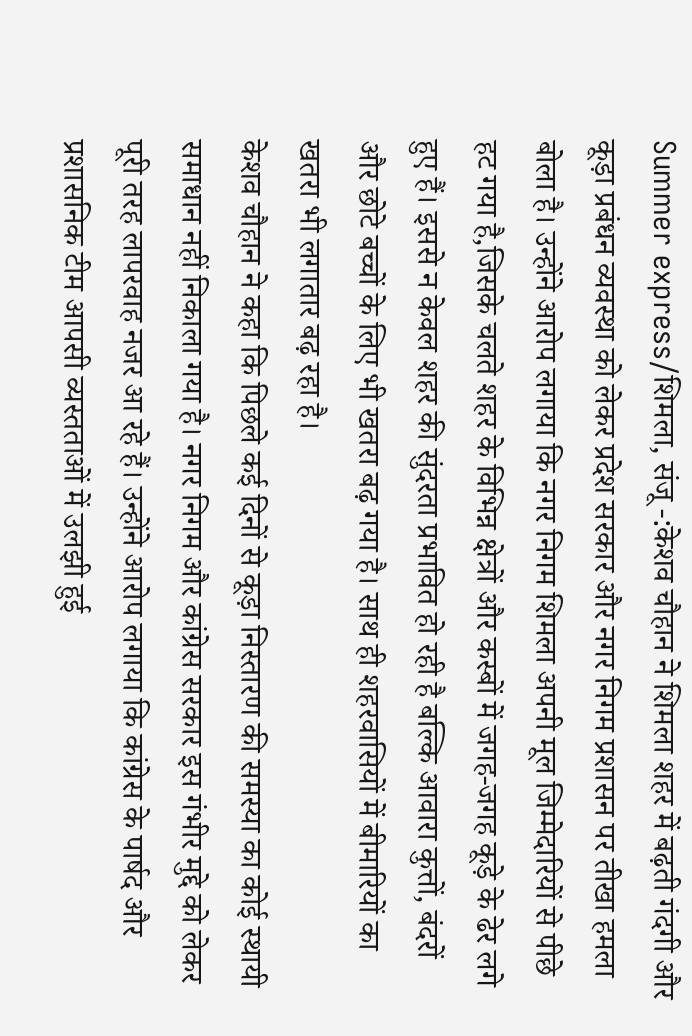Summer express/शिमला, संजू -:केशव चौहान ने शिमला शहर में बढ़ती गंदगी और कूड़ा प्रबंधन व्यवस्था को लेकर प्रदेश सरकार और नगर निगम प्रशासन पर तीखा हमला बोला है। उन्होंने आरोप लगाया कि नगर निगम शिमला अपनी मूल जिम्मेदारियों से पीछे हट गया है,जिसके चलते शहर के विभिन्न क्षेत्रों और कस्बों में जगह-जगह कूड़े के ढेर लगे हुए हैं। इससे न केवल शहर की सुंदरता प्रभावित हो रही है बल्कि आवारा कुत्तों, बंदरों और छोटे बच्चों के लिए भी खतरा बढ़ गया है। साथ ही शहरवासियों में बीमारियों का खतरा भी लगातार बढ़ रहा है।
केशव चौहान ने कहा कि पिछले कई दिनों से कूड़ा निस्तारण की समस्या का कोई स्थायी समाधान नहीं निकाला गया है। नगर निगम और कांग्रेस सरकार इस गंभीर मुद्दे को लेकर पूरी तरह लापरवाह नजर आ रहे हैं। उन्होंने आरोप लगाया कि कांग्रेस के पार्षद और प्रशासनिक टीम आपसी व्यस्तताओं में उलझी हुई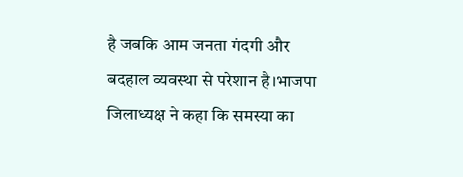है जबकि आम जनता गंदगी और बदहाल व्यवस्था से परेशान है।भाजपा जिलाध्यक्ष ने कहा कि समस्या का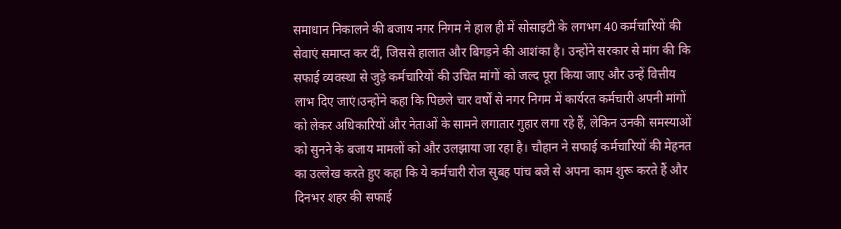समाधान निकालने की बजाय नगर निगम ने हाल ही में सोसाइटी के लगभग 40 कर्मचारियों की सेवाएं समाप्त कर दीं, जिससे हालात और बिगड़ने की आशंका है। उन्होंने सरकार से मांग की कि सफाई व्यवस्था से जुड़े कर्मचारियों की उचित मांगों को जल्द पूरा किया जाए और उन्हें वित्तीय लाभ दिए जाएं।उन्होंने कहा कि पिछले चार वर्षों से नगर निगम में कार्यरत कर्मचारी अपनी मांगों को लेकर अधिकारियों और नेताओं के सामने लगातार गुहार लगा रहे हैं, लेकिन उनकी समस्याओं को सुनने के बजाय मामलों को और उलझाया जा रहा है। चौहान ने सफाई कर्मचारियों की मेहनत का उल्लेख करते हुए कहा कि ये कर्मचारी रोज सुबह पांच बजे से अपना काम शुरू करते हैं और दिनभर शहर की सफाई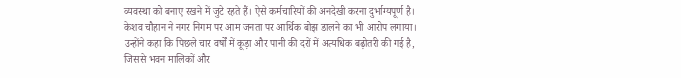व्यवस्था को बनाए रखने में जुटे रहते हैं। ऐसे कर्मचारियों की अनदेखी करना दुर्भाग्यपूर्ण है।
केशव चौहान ने नगर निगम पर आम जनता पर आर्थिक बोझ डालने का भी आरोप लगाया। उन्होंने कहा कि पिछले चार वर्षों में कूड़ा और पानी की दरों में अत्यधिक बढ़ोतरी की गई है, जिससे भवन मालिकों और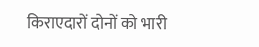किराएदारों दोनों को भारी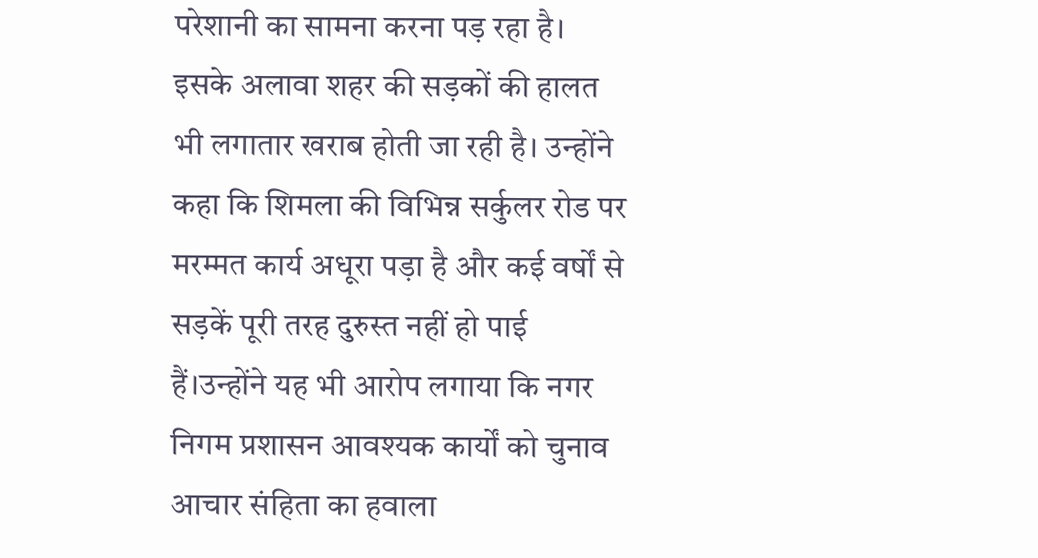परेशानी का सामना करना पड़ रहा है। इसके अलावा शहर की सड़कों की हालत भी लगातार खराब होती जा रही है। उन्होंने कहा कि शिमला की विभिन्न सर्कुलर रोड पर मरम्मत कार्य अधूरा पड़ा है और कई वर्षों से सड़कें पूरी तरह दुरुस्त नहीं हो पाई हैं।उन्होंने यह भी आरोप लगाया कि नगर निगम प्रशासन आवश्यक कार्यों को चुनाव आचार संहिता का हवाला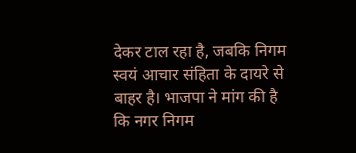देकर टाल रहा है, जबकि निगम स्वयं आचार संहिता के दायरे से बाहर है। भाजपा ने मांग की है कि नगर निगम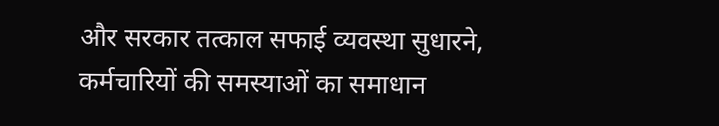और सरकार तत्काल सफाई व्यवस्था सुधारने, कर्मचारियों की समस्याओं का समाधान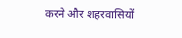करने और शहरवासियों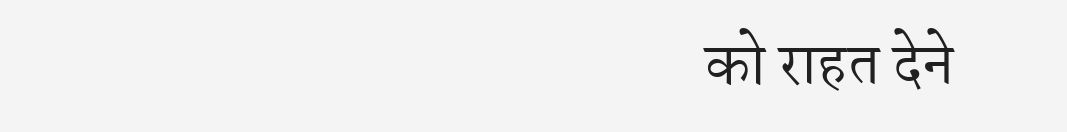को राहत देने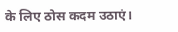के लिए ठोस कदम उठाएं।